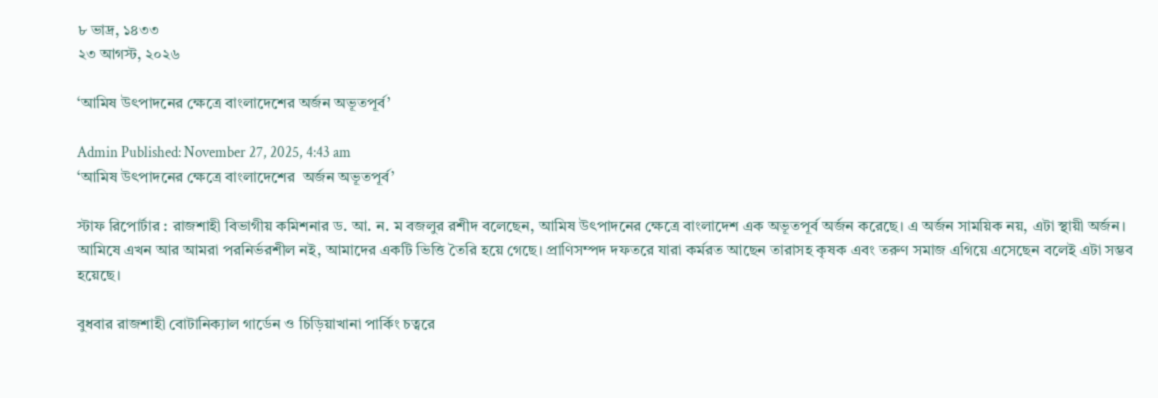৮ ভাদ্র, ১৪৩৩
২৩ আগস্ট, ২০২৬

‘আমিষ উৎপাদনের ক্ষেত্রে বাংলাদেশের অর্জন অভূতপূর্ব’

Admin Published: November 27, 2025, 4:43 am
‘আমিষ উৎপাদনের ক্ষেত্রে বাংলাদেশের  অর্জন অভূতপূর্ব’

স্টাফ রিপোর্টার : রাজশাহী বিভাগীয় কমিশনার ড. আ. ন. ম বজলুর রশীদ বলেছেন, আমিষ উৎপাদনের ক্ষেত্রে বাংলাদেশ এক অভূতপূর্ব অর্জন করেছে। এ অর্জন সাময়িক নয়, এটা স্থায়ী অর্জন। আমিষে এখন আর আমরা পরনির্ভরশীল নই, আমাদের একটি ভিত্তি তৈরি হয়ে গেছে। প্রাণিসম্পদ দফতরে যারা কর্মরত আছেন তারাসহ কৃষক এবং তরুণ সমাজ এগিয়ে এসেছেন বলেই এটা সম্ভব হয়েছে।

বুধবার রাজশাহী বোটানিক্যাল গার্ডেন ও চিড়িয়াখানা পার্কিং চত্বরে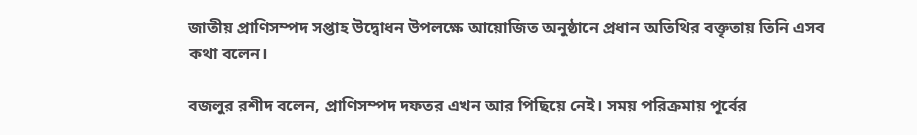জাতীয় প্রাণিসম্পদ সপ্তাহ উদ্বোধন উপলক্ষে আয়োজিত অনুষ্ঠানে প্রধান অতিথির বক্তৃতায় তিনি এসব কথা বলেন।

বজলুর রশীদ বলেন, প্রাণিসম্পদ দফতর এখন আর পিছিয়ে নেই। সময় পরিক্রমায় পূর্বের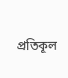প্রতিকূল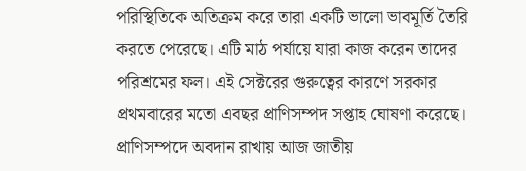পরিস্থিতিকে অতিক্রম করে তারা একটি ভালো ভাবমূর্তি তৈরি করতে পেরেছে। এটি মাঠ পর্যায়ে যারা কাজ করেন তাদের পরিশ্রমের ফল। এই সেক্টরের গুরুত্বের কারণে সরকার প্রথমবারের মতো এবছর প্রাণিসম্পদ সপ্তাহ ঘোষণা করেছে। প্রাণিসম্পদে অবদান রাখায় আজ জাতীয়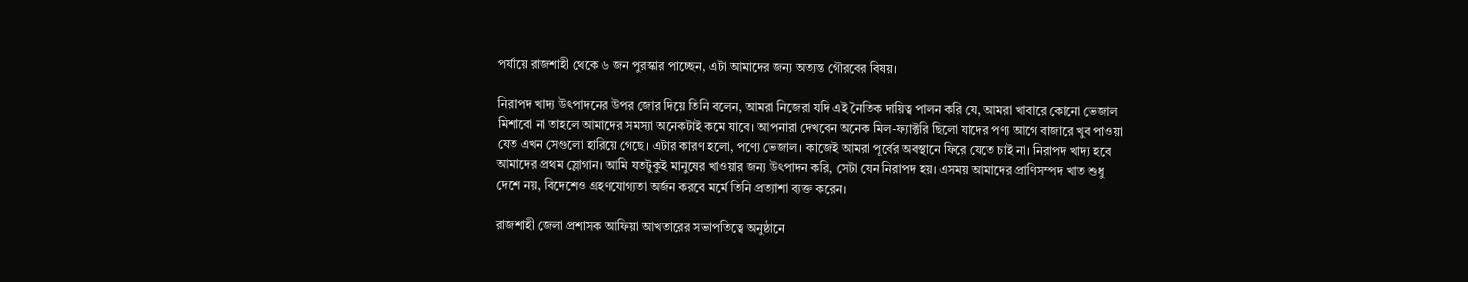পর্যায়ে রাজশাহী থেকে ৬ জন পুরস্কার পাচ্ছেন, এটা আমাদের জন্য অত্যন্ত গৌরবের বিষয়।

নিরাপদ খাদ্য উৎপাদনের উপর জোর দিয়ে তিনি বলেন, আমরা নিজেরা যদি এই নৈতিক দায়িত্ব পালন করি যে, আমরা খাবারে কোনো ভেজাল মিশাবো না তাহলে আমাদের সমস্যা অনেকটাই কমে যাবে। আপনারা দেখবেন অনেক মিল-ফ্যাক্টরি ছিলো যাদের পণ্য আগে বাজারে খুব পাওয়া যেত এখন সেগুলো হারিয়ে গেছে। এটার কারণ হলো, পণ্যে ভেজাল। কাজেই আমরা পূর্বের অবস্থানে ফিরে যেতে চাই না। নিরাপদ খাদ্য হবে আমাদের প্রথম স্লোগান। আমি যতটুকুই মানুষের খাওয়ার জন্য উৎপাদন করি, সেটা যেন নিরাপদ হয়। এসময় আমাদের প্রাণিসম্পদ খাত শুধু দেশে নয়, বিদেশেও গ্রহণযোগ্যতা অর্জন করবে মর্মে তিনি প্রত্যাশা ব্যক্ত করেন।

রাজশাহী জেলা প্রশাসক আফিয়া আখতারের সভাপতিত্বে অনুষ্ঠানে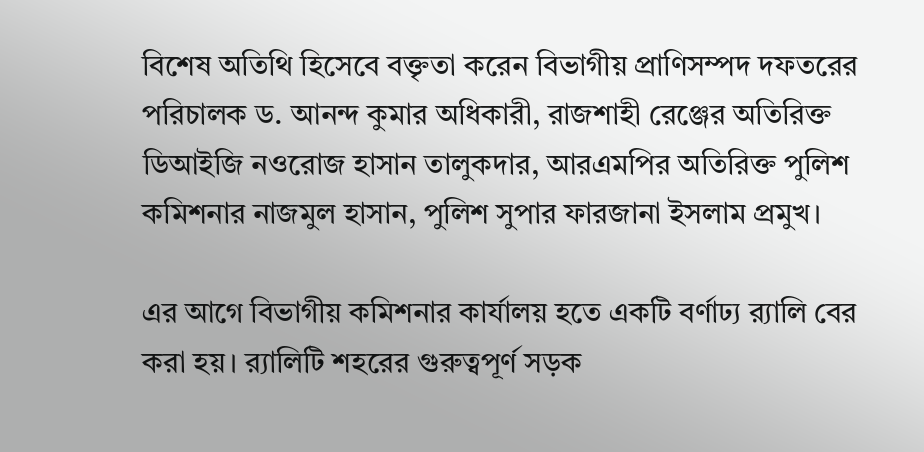বিশেষ অতিথি হিসেবে বক্তৃতা করেন বিভাগীয় প্রাণিসম্পদ দফতরের পরিচালক ড. আনন্দ কুমার অধিকারী, রাজশাহী রেঞ্জের অতিরিক্ত ডিআইজি নওরোজ হাসান তালুকদার, আরএমপির অতিরিক্ত পুলিশ কমিশনার নাজমুল হাসান, পুলিশ সুপার ফারজানা ইসলাম প্রমুখ।

এর আগে বিভাগীয় কমিশনার কার্যালয় হতে একটি বর্ণাঢ্য র‌্যালি বের করা হয়। র‌্যালিটি শহরের গুরুত্বপূর্ণ সড়ক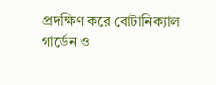প্রদক্ষিণ করে বোটানিক্যাল গার্ডেন ও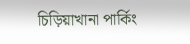চিড়িয়াখানা পার্কিং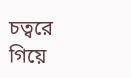চত্বরে গিয়ে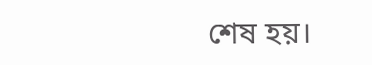শেষ হয়।